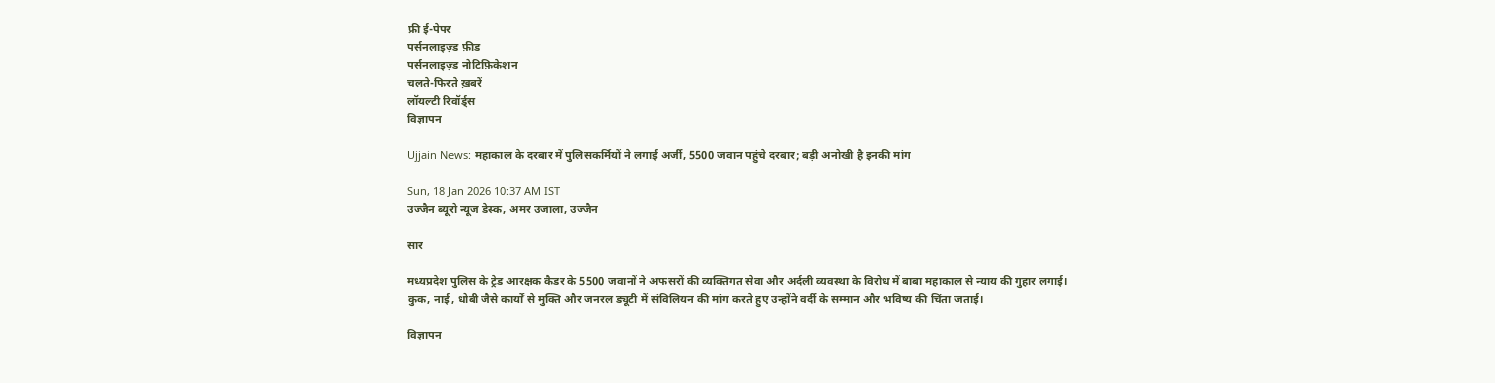फ्री ई-पेपर
पर्सनलाइज़्ड फ़ीड
पर्सनलाइज़्ड नोटिफ़िकेशन
चलते-फिरते ख़बरें
लॉयल्टी रिवॉर्ड्स
विज्ञापन

Ujjain News: महाकाल के दरबार में पुलिसकर्मियों ने लगाई अर्जी, 5500 जवान पहुंचे दरबार; बड़ी अनोखी है इनकी मांग

Sun, 18 Jan 2026 10:37 AM IST
उज्जैन ब्यूरो न्यूज डेस्क, अमर उजाला, उज्जैन

सार

मध्यप्रदेश पुलिस के ट्रेड आरक्षक कैडर के 5500 जवानों ने अफसरों की व्यक्तिगत सेवा और अर्दली व्यवस्था के विरोध में बाबा महाकाल से न्याय की गुहार लगाई। कुक, नाई, धोबी जैसे कार्यों से मुक्ति और जनरल ड्यूटी में संविलियन की मांग करते हुए उन्होंने वर्दी के सम्मान और भविष्य की चिंता जताई।

विज्ञापन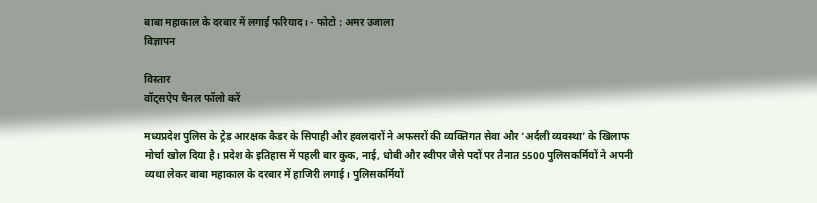बाबा महाकाल के दरबार में लगाई फरियाद। - फोटो : अमर उजाला
विज्ञापन

विस्तार
वॉट्सऐप चैनल फॉलो करें

मध्यप्रदेश पुलिस के ट्रेड आरक्षक कैडर के सिपाही और हवलदारों ने अफसरों की व्यक्तिगत सेवा और ‘अर्दली व्यवस्था’ के खिलाफ मोर्चा खोल दिया है। प्रदेश के इतिहास में पहली बार कुक, नाई, धोबी और स्वीपर जैसे पदों पर तैनात 5500 पुलिसकर्मियों ने अपनी व्यथा लेकर बाबा महाकाल के दरबार में हाजिरी लगाई। पुलिसकर्मियों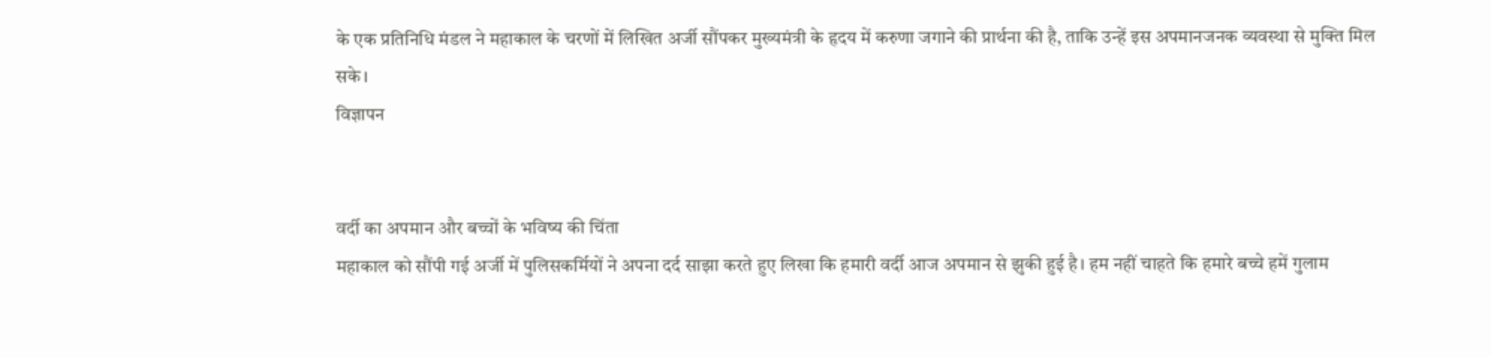के एक प्रतिनिधि मंडल ने महाकाल के चरणों में लिखित अर्जी सौंपकर मुख्यमंत्री के हृदय में करुणा जगाने की प्रार्थना की है, ताकि उन्हें इस अपमानजनक व्यवस्था से मुक्ति मिल सके।
विज्ञापन


वर्दी का अपमान और बच्चों के भविष्य की चिंता
महाकाल को सौंपी गई अर्जी में पुलिसकर्मियों ने अपना दर्द साझा करते हुए लिखा कि हमारी वर्दी आज अपमान से झुकी हुई है। हम नहीं चाहते कि हमारे बच्चे हमें गुलाम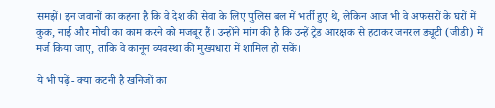समझें। इन जवानों का कहना है कि वे देश की सेवा के लिए पुलिस बल में भर्ती हुए थे, लेकिन आज भी वे अफसरों के घरों में कुक, नाई और मोची का काम करने को मजबूर हैं। उन्होंने मांग की है कि उन्हें ट्रेड आरक्षक से हटाकर जनरल ड्यूटी (जीडी) में मर्ज किया जाए, ताकि वे कानून व्यवस्था की मुख्यधारा में शामिल हो सकें।

ये भी पढ़ें- क्या कटनी है खनिजों का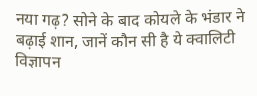नया गढ़? सोने के बाद कोयले के भंडार ने बढ़ाई शान, जानें कौन सी है ये क्वालिटी
विज्ञापन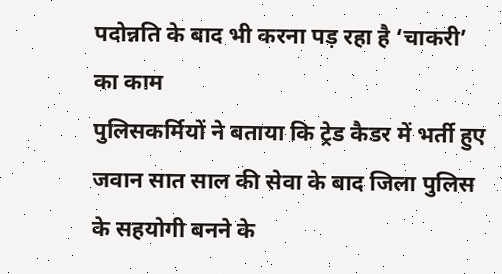पदोन्नति के बाद भी करना पड़ रहा है ‘चाकरी’ का काम
पुलिसकर्मियों ने बताया कि ट्रेड कैडर में भर्ती हुए जवान सात साल की सेवा के बाद जिला पुलिस के सहयोगी बनने के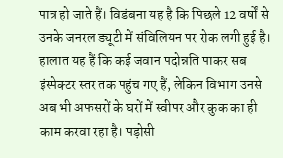पात्र हो जाते हैं। विडंबना यह है कि पिछले 12 वर्षों से उनके जनरल ड्यूटी में संविलियन पर रोक लगी हुई है। हालात यह हैं कि कई जवान पदोन्नति पाकर सब इंस्पेक्टर स्तर तक पहुंच गए हैं, लेकिन विभाग उनसे अब भी अफसरों के घरों में स्वीपर और कुक का ही काम करवा रहा है। पड़ोसी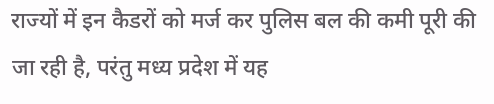राज्यों में इन कैडरों को मर्ज कर पुलिस बल की कमी पूरी की जा रही है, परंतु मध्य प्रदेश में यह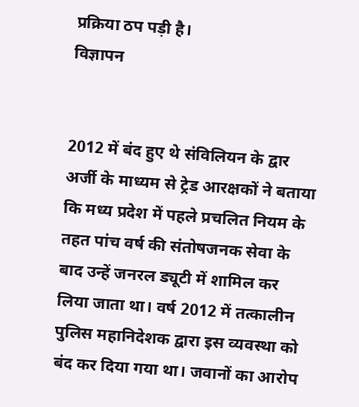प्रक्रिया ठप पड़ी है।
विज्ञापन


2012 में बंद हुए थे संविलियन के द्वार
अर्जी के माध्यम से ट्रेड आरक्षकों ने बताया कि मध्य प्रदेश में पहले प्रचलित नियम के तहत पांच वर्ष की संतोषजनक सेवा के बाद उन्हें जनरल ड्यूटी में शामिल कर लिया जाता था। वर्ष 2012 में तत्कालीन पुलिस महानिदेशक द्वारा इस व्यवस्था को बंद कर दिया गया था। जवानों का आरोप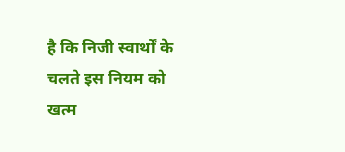है कि निजी स्वार्थों के चलते इस नियम को खत्म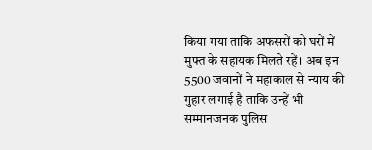किया गया ताकि अफसरों को घरों में मुफ्त के सहायक मिलते रहें। अब इन 5500 जवानों ने महाकाल से न्याय की गुहार लगाई है ताकि उन्हें भी सम्मानजनक पुलिस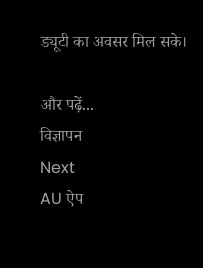ड्यूटी का अवसर मिल सके।

और पढ़ें...
विज्ञापन
Next
AU ऐप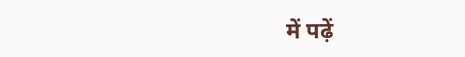में पढ़ें